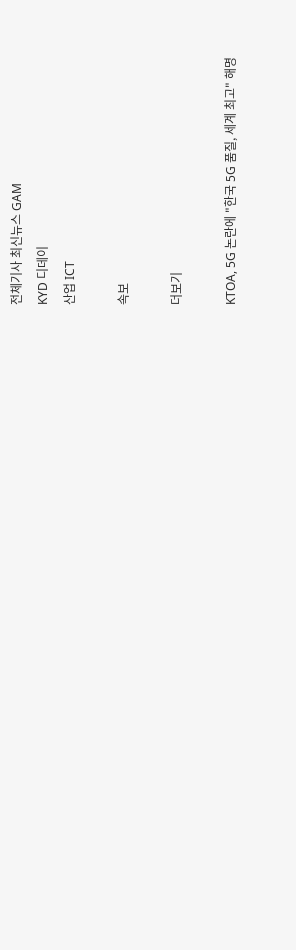전체기사 최신뉴스 GAM
KYD 디데이
산업 ICT

속보

더보기

KTOA, 5G 논란에 "한국 5G 품질, 세계 최고" 해명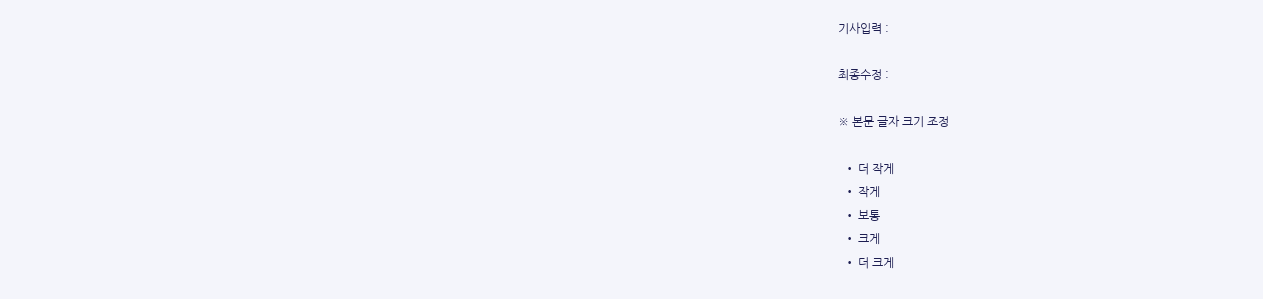기사입력 :

최종수정 :

※ 본문 글자 크기 조정

  • 더 작게
  • 작게
  • 보통
  • 크게
  • 더 크게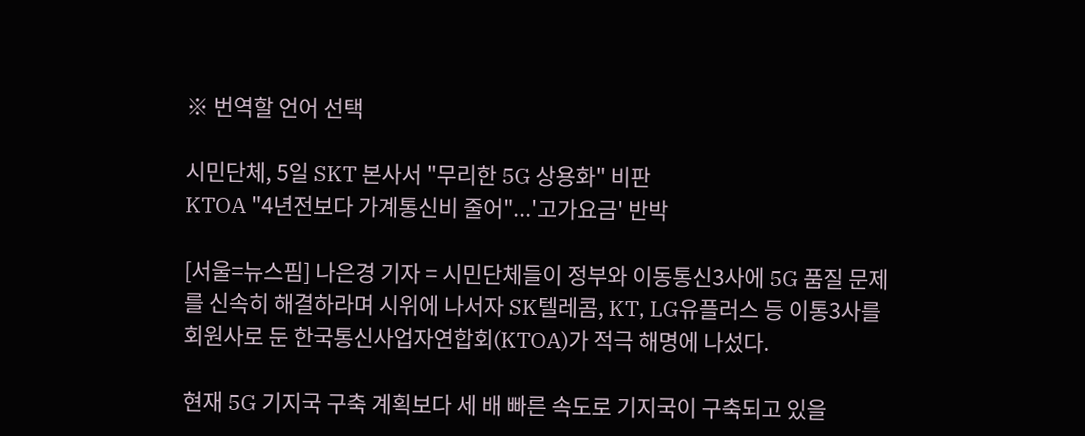※ 번역할 언어 선택

시민단체, 5일 SKT 본사서 "무리한 5G 상용화" 비판
KTOA "4년전보다 가계통신비 줄어"...'고가요금' 반박

[서울=뉴스핌] 나은경 기자 = 시민단체들이 정부와 이동통신3사에 5G 품질 문제를 신속히 해결하라며 시위에 나서자 SK텔레콤, KT, LG유플러스 등 이통3사를 회원사로 둔 한국통신사업자연합회(KTOA)가 적극 해명에 나섰다.

현재 5G 기지국 구축 계획보다 세 배 빠른 속도로 기지국이 구축되고 있을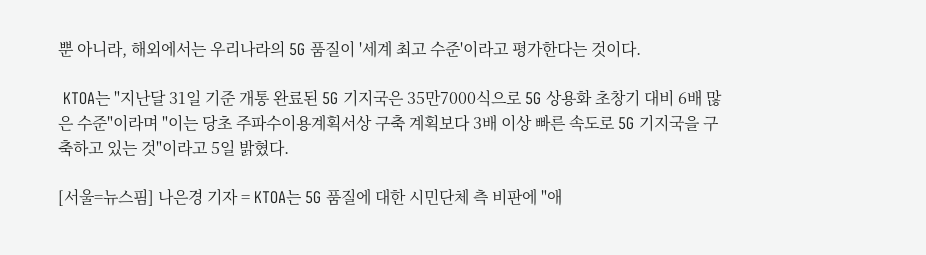뿐 아니라, 해외에서는 우리나라의 5G 품질이 '세계 최고 수준'이라고 평가한다는 것이다.

 KTOA는 "지난달 31일 기준 개통 완료된 5G 기지국은 35만7000식으로 5G 상용화 초창기 대비 6배 많은 수준"이라며 "이는 당초 주파수이용계획서상 구축 계획보다 3배 이상 빠른 속도로 5G 기지국을 구축하고 있는 것"이라고 5일 밝혔다.

[서울=뉴스핌] 나은경 기자 = KTOA는 5G 품질에 대한 시민단체 측 비판에 "애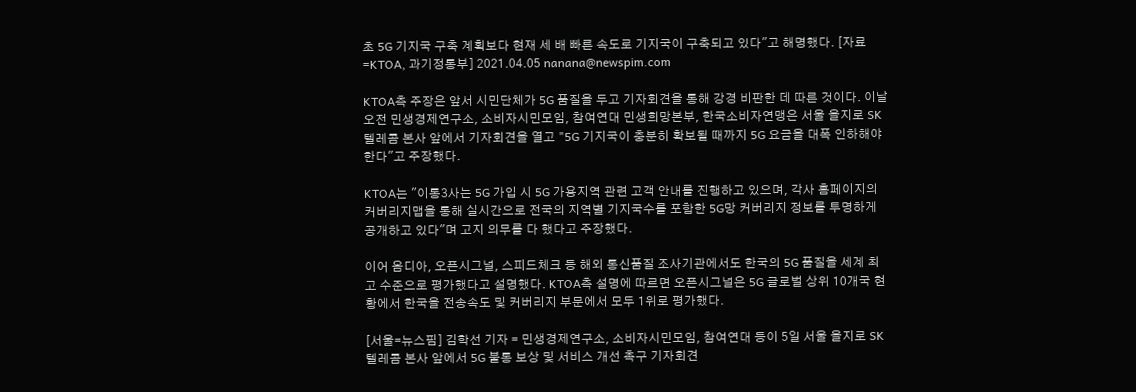초 5G 기지국 구축 계획보다 현재 세 배 빠른 속도로 기지국이 구축되고 있다"고 해명했다. [자료=KTOA, 과기정통부] 2021.04.05 nanana@newspim.com

KTOA측 주장은 앞서 시민단체가 5G 품질을 두고 기자회견을 통해 강경 비판한 데 따른 것이다. 이날 오전 민생경제연구소, 소비자시민모임, 참여연대 민생희망본부, 한국소비자연맹은 서울 을지로 SK텔레콤 본사 앞에서 기자회견을 열고 "5G 기지국이 충분히 확보될 때까지 5G 요금을 대폭 인하해야 한다"고 주장했다.

KTOA는 "이통3사는 5G 가입 시 5G 가용지역 관련 고객 안내를 진행하고 있으며, 각사 홈페이지의 커버리지맵을 통해 실시간으로 전국의 지역별 기지국수를 포함한 5G망 커버리지 정보를 투명하게 공개하고 있다"며 고지 의무를 다 했다고 주장했다.

이어 옴디아, 오픈시그널, 스피드체크 등 해외 통신품질 조사기관에서도 한국의 5G 품질을 세계 최고 수준으로 평가했다고 설명했다. KTOA측 설명에 따르면 오픈시그널은 5G 글로벌 상위 10개국 현황에서 한국을 전송속도 및 커버리지 부문에서 모두 1위로 평가했다.

[서울=뉴스핌] 김학선 기자 = 민생경제연구소, 소비자시민모임, 참여연대 등이 5일 서울 을지로 SK텔레콤 본사 앞에서 5G 불통 보상 및 서비스 개선 촉구 기자회견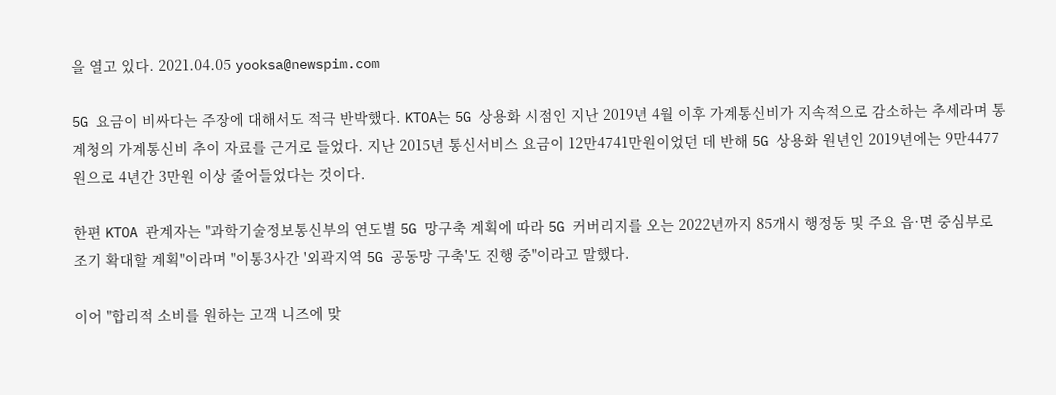을 열고 있다. 2021.04.05 yooksa@newspim.com

5G 요금이 비싸다는 주장에 대해서도 적극 반박했다. KTOA는 5G 상용화 시점인 지난 2019년 4월 이후 가계통신비가 지속적으로 감소하는 추세라며 통계청의 가계통신비 추이 자료를 근거로 들었다. 지난 2015년 통신서비스 요금이 12만4741만원이었던 데 반해 5G 상용화 원년인 2019년에는 9만4477원으로 4년간 3만원 이상 줄어들었다는 것이다.

한편 KTOA 관계자는 "과학기술정보통신부의 연도별 5G 망구축 계획에 따라 5G 커버리지를 오는 2022년까지 85개시 행정동 및 주요 읍·면 중심부로 조기 확대할 계획"이라며 "이통3사간 '외곽지역 5G 공동망 구축'도 진행 중"이라고 말했다.

이어 "합리적 소비를 원하는 고객 니즈에 맞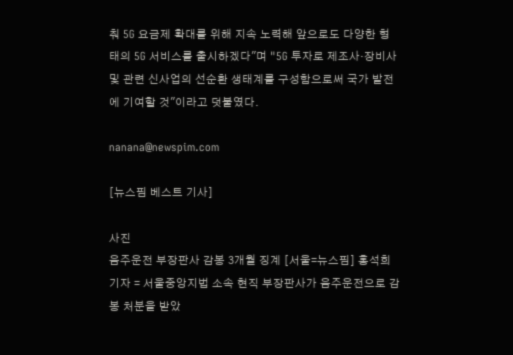춰 5G 요금제 확대를 위해 지속 노력해 앞으로도 다양한 형태의 5G 서비스를 출시하겠다"며 "5G 투자로 제조사·장비사 및 관련 신사업의 선순환 생태계를 구성함으로써 국가 발전에 기여할 것"이라고 덧붙였다.

nanana@newspim.com

[뉴스핌 베스트 기사]

사진
음주운전 부장판사 감봉 3개월 징계 [서울=뉴스핌] 홍석희 기자 = 서울중앙지법 소속 현직 부장판사가 음주운전으로 감봉 처분을 받았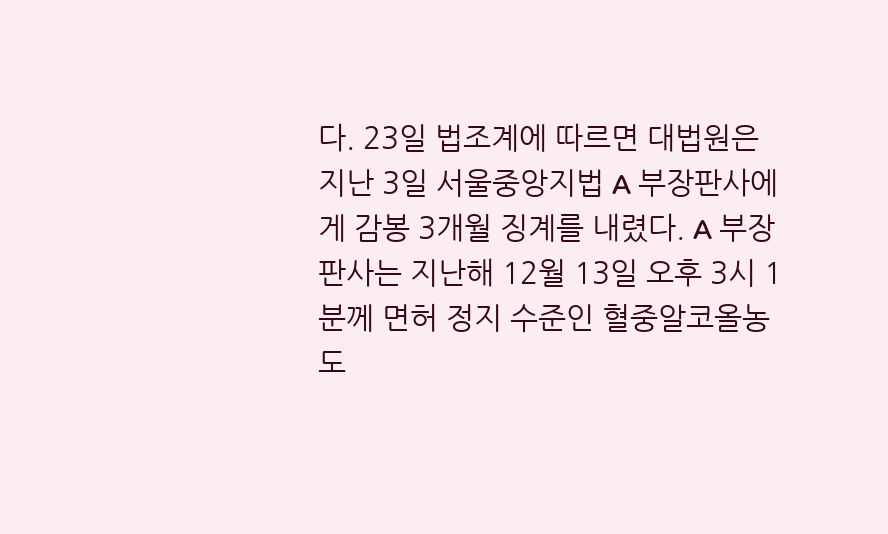다. 23일 법조계에 따르면 대법원은 지난 3일 서울중앙지법 A 부장판사에게 감봉 3개월 징계를 내렸다. A 부장판사는 지난해 12월 13일 오후 3시 1분께 면허 정지 수준인 혈중알코올농도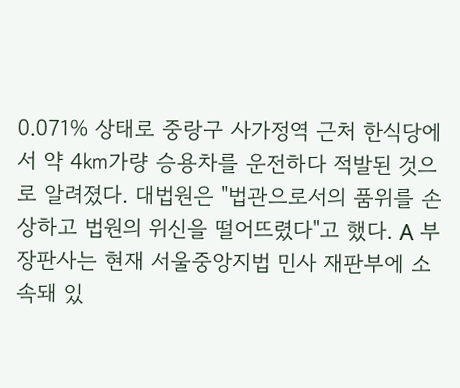0.071% 상태로 중랑구 사가정역 근처 한식당에서 약 4㎞가량 승용차를 운전하다 적발된 것으로 알려졌다. 대법원은 "법관으로서의 품위를 손상하고 법원의 위신을 떨어뜨렸다"고 했다. A 부장판사는 현재 서울중앙지법 민사 재판부에 소속돼 있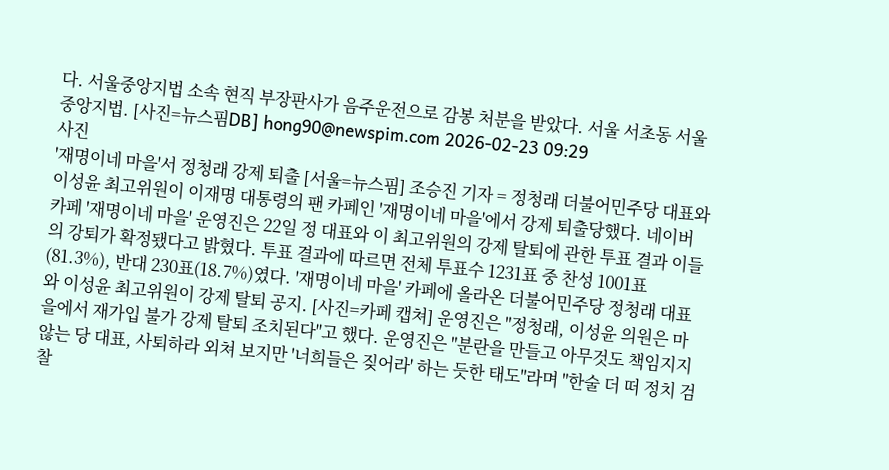다. 서울중앙지법 소속 현직 부장판사가 음주운전으로 감봉 처분을 받았다. 서울 서초동 서울중앙지법. [사진=뉴스핌DB] hong90@newspim.com 2026-02-23 09:29
사진
'재명이네 마을'서 정청래 강제 퇴출 [서울=뉴스핌] 조승진 기자 = 정청래 더불어민주당 대표와 이성윤 최고위원이 이재명 대통령의 팬 카페인 '재명이네 마을'에서 강제 퇴출당했다. 네이버 카페 '재명이네 마을' 운영진은 22일 정 대표와 이 최고위원의 강제 탈퇴에 관한 투표 결과 이들의 강퇴가 확정됐다고 밝혔다. 투표 결과에 따르면 전체 투표수 1231표 중 찬성 1001표(81.3%), 반대 230표(18.7%)였다. '재명이네 마을' 카페에 올라온 더불어민주당 정청래 대표와 이성윤 최고위원이 강제 탈퇴 공지. [사진=카페 캡쳐] 운영진은 "정청래, 이성윤 의원은 마을에서 재가입 불가 강제 탈퇴 조치된다"고 했다. 운영진은 "분란을 만들고 아무것도 책임지지 않는 당 대표, 사퇴하라 외쳐 보지만 '너희들은 짖어라' 하는 듯한 태도"라며 "한술 더 떠 정치 검찰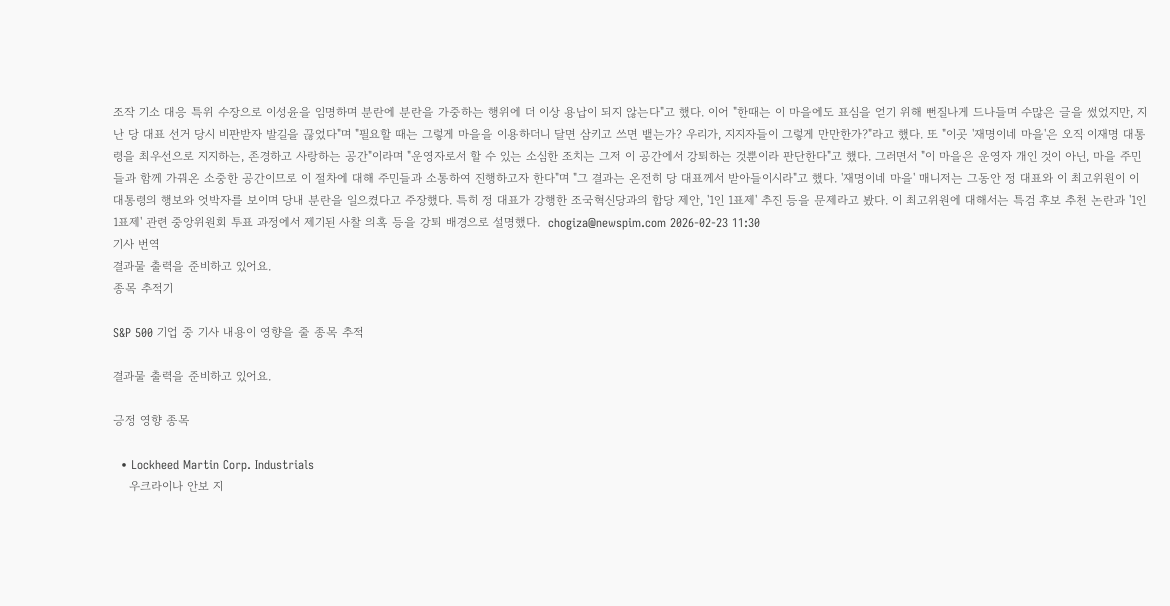조작 기소 대응 특위 수장으로 이성윤을 임명하며 분란에 분란을 가중하는 행위에 더 이상 용납이 되지 않는다"고 했다. 이어 "한때는 이 마을에도 표심을 얻기 위해 뻔질나게 드나들며 수많은 글을 썼었지만, 지난 당 대표 선거 당시 비판받자 발길을 끊었다"며 "필요할 때는 그렇게 마을을 이용하더니 달면 삼키고 쓰면 뱉는가? 우리가, 지지자들이 그렇게 만만한가?"라고 했다. 또 "이곳 '재명이네 마을'은 오직 이재명 대통령을 최우선으로 지지하는, 존경하고 사랑하는 공간"이라며 "운영자로서 할 수 있는 소심한 조치는 그저 이 공간에서 강퇴하는 것뿐이라 판단한다"고 했다. 그러면서 "이 마을은 운영자 개인 것이 아닌, 마을 주민들과 함께 가꿔온 소중한 공간이므로 이 절차에 대해 주민들과 소통하여 진행하고자 한다"며 "그 결과는 온전히 당 대표께서 받아들이시라"고 했다. '재명이네 마을' 매니저는 그동안 정 대표와 이 최고위원이 이 대통령의 행보와 엇박자를 보이며 당내 분란을 일으켰다고 주장했다. 특히 정 대표가 강행한 조국혁신당과의 합당 제안, '1인 1표제' 추진 등을 문제라고 봤다. 이 최고위원에 대해서는 특검 후보 추천 논란과 '1인 1표제' 관련 중앙위원회 투표 과정에서 제기된 사찰 의혹 등을 강퇴 배경으로 설명했다.  chogiza@newspim.com 2026-02-23 11:30
기사 번역
결과물 출력을 준비하고 있어요.
종목 추적기

S&P 500 기업 중 기사 내용이 영향을 줄 종목 추적

결과물 출력을 준비하고 있어요.

긍정 영향 종목

  • Lockheed Martin Corp. Industrials
    우크라이나 안보 지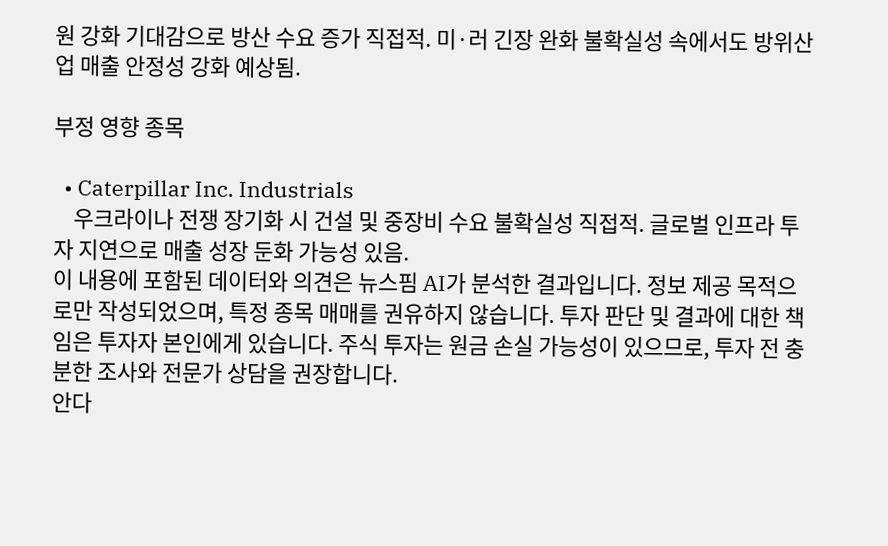원 강화 기대감으로 방산 수요 증가 직접적. 미·러 긴장 완화 불확실성 속에서도 방위산업 매출 안정성 강화 예상됨.

부정 영향 종목

  • Caterpillar Inc. Industrials
    우크라이나 전쟁 장기화 시 건설 및 중장비 수요 불확실성 직접적. 글로벌 인프라 투자 지연으로 매출 성장 둔화 가능성 있음.
이 내용에 포함된 데이터와 의견은 뉴스핌 AI가 분석한 결과입니다. 정보 제공 목적으로만 작성되었으며, 특정 종목 매매를 권유하지 않습니다. 투자 판단 및 결과에 대한 책임은 투자자 본인에게 있습니다. 주식 투자는 원금 손실 가능성이 있으므로, 투자 전 충분한 조사와 전문가 상담을 권장합니다.
안다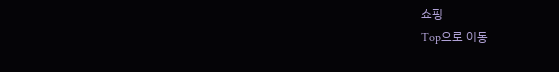쇼핑
Top으로 이동